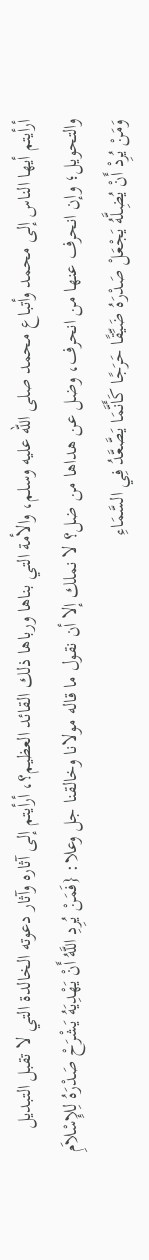أرأيتم أيها الناس إلى محمد وأتباع محمد صلى الله عليه وسلم، والأمة التي بناها ورباها ذلك القائد العظيم؟، أرأيتم إلى آثاره وآثار دعوته الخالدة التي لا تقبل التبديل والتحويل؛ وإن انحرف عنها من انحرف، وضل عن هداها من ضل؟ لا نملك إلا أن نقول ما قاله مولانا وخالقنا جل وعلا: {فَمَنْ يُرِدِ اللَّهُ أَنْ يَهْدِيَهُ يَشْرَحْ صَدْرَهُ لِلإِسْلاَمِ وَمَنْ يُرِدْ أَنْ يُضِلَّهُ يَجْعَلْ صَدْرَهُ ضَيِّقًا حَرَجًا كَأَنَّمَا يَصَّعَّدُ فِي السَّمَاءِ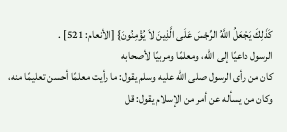كَذَلِكَ يَجْعَلُ اللَّهُ الرِّجْسَ عَلَى الَّذِينَ لاَ يُؤْمِنُونَ} [الأنعام: 521] .
الرسول داعيًا إلى الله، ومعلمًا ومربيًا لأصحابه
كان من رأى الرسول صلى الله عليه وسلم يقول: ما رأيت معلمًا أحسن تعليمًا منه، وكان من يسأله عن أمر من الإسلام يقول: قل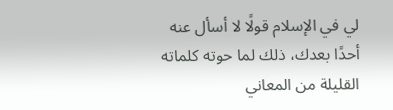لي في الإسلام قولًا لا أسأل عنه أحدًا بعدك، ذلك لما حوته كلماته القليلة من المعاني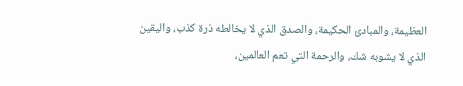العظيمة، والمبادئ الحكيمة، والصدق الذي لا يخالطه ذرة كذب، واليقين الذي لا يشوبه شك، والرحمة التي تعم العالمين،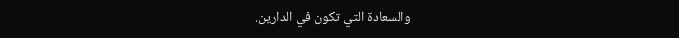والسعادة التي تكون في الدارين.